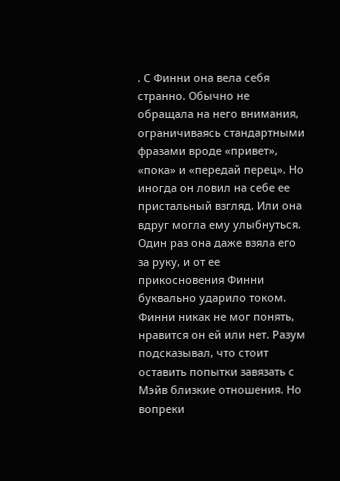. С Финни она вела себя странно. Обычно не обращала на него внимания, ограничиваясь стандартными фразами вроде «привет», «пока» и «передай перец». Но иногда он ловил на себе ее пристальный взгляд. Или она вдруг могла ему улыбнуться. Один раз она даже взяла его за руку, и от ее прикосновения Финни буквально ударило током. Финни никак не мог понять, нравится он ей или нет. Разум подсказывал, что стоит оставить попытки завязать с Мэйв близкие отношения. Но вопреки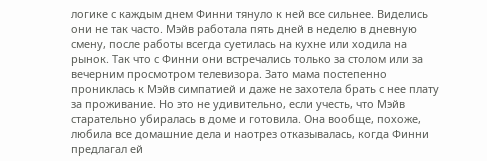логике с каждым днем Финни тянуло к ней все сильнее. Виделись они не так часто. Мэйв работала пять дней в неделю в дневную смену, после работы всегда суетилась на кухне или ходила на рынок. Так что с Финни они встречались только за столом или за вечерним просмотром телевизора. Зато мама постепенно прониклась к Мэйв симпатией и даже не захотела брать с нее плату за проживание. Но это не удивительно, если учесть, что Мэйв старательно убиралась в доме и готовила. Она вообще, похоже, любила все домашние дела и наотрез отказывалась, когда Финни предлагал ей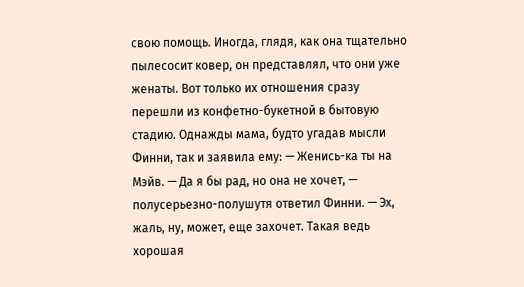свою помощь. Иногда, глядя, как она тщательно пылесосит ковер, он представлял, что они уже женаты. Вот только их отношения сразу перешли из конфетно-букетной в бытовую стадию. Однажды мама, будто угадав мысли Финни, так и заявила ему: — Женись-ка ты на Мэйв. — Да я бы рад, но она не хочет, — полусерьезно-полушутя ответил Финни. — Эх, жаль, ну, может, еще захочет. Такая ведь хорошая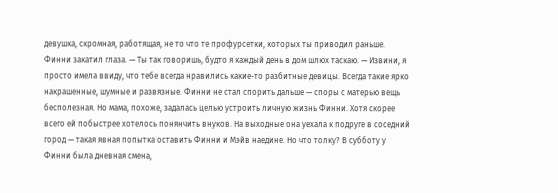девушка, скромная, работящая, не то что те профурсетки, которых ты приводил раньше. Финни закатил глаза. — Ты так говоришь, будто я каждый день в дом шлюх таскаю. — Извини, я просто имела ввиду, что тебе всегда нравились какие-то разбитные девицы. Всегда такие ярко накрашенные, шумные и развязные. Финни не стал спорить дальше — споры с матерью вещь бесполезная. Но мама, похоже, задалась целью устроить личную жизнь Финни. Хотя скорее всего ей побыстрее хотелось понянчить внуков. На выходные она уехала к подруге в соседний город — такая явная попытка оставить Финни и Мэйв наедине. Но что толку? В субботу у Финни была дневная смена,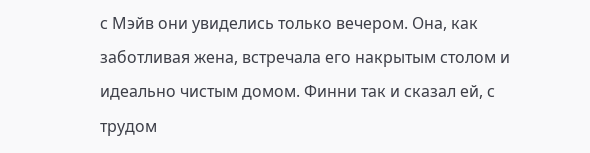с Мэйв они увиделись только вечером. Она, как заботливая жена, встречала его накрытым столом и идеально чистым домом. Финни так и сказал ей, с трудом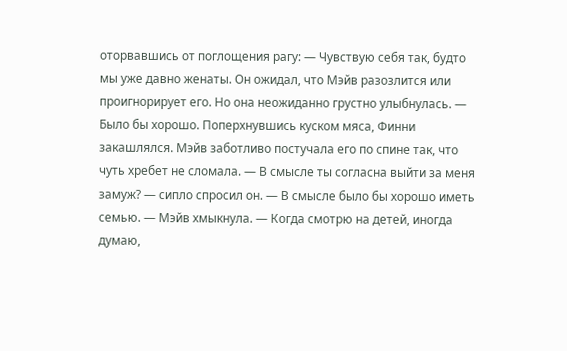оторвавшись от поглощения рагу: — Чувствую себя так, будто мы уже давно женаты. Он ожидал, что Мэйв разозлится или проигнорирует его. Но она неожиданно грустно улыбнулась. — Было бы хорошо. Поперхнувшись куском мяса, Финни закашлялся. Мэйв заботливо постучала его по спине так, что чуть хребет не сломала. — В смысле ты согласна выйти за меня замуж? — сипло спросил он. — В смысле было бы хорошо иметь семью. — Мэйв хмыкнула. — Когда смотрю на детей, иногда думаю,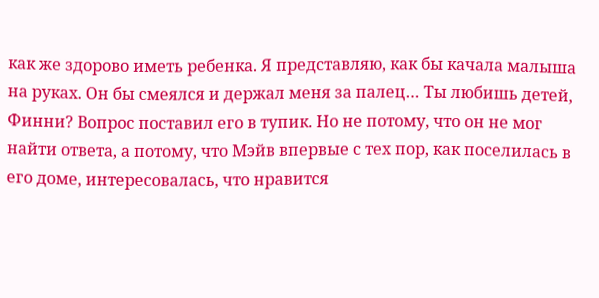как же здорово иметь ребенка. Я представляю, как бы качала малыша на руках. Он бы смеялся и держал меня за палец… Ты любишь детей, Финни? Вопрос поставил его в тупик. Но не потому, что он не мог найти ответа, а потому, что Мэйв впервые с тех пор, как поселилась в его доме, интересовалась, что нравится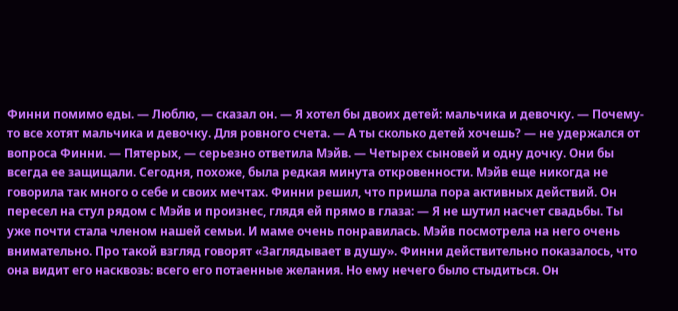Финни помимо еды. — Люблю, — сказал он. — Я хотел бы двоих детей: мальчика и девочку. — Почему-то все хотят мальчика и девочку. Для ровного счета. — А ты сколько детей хочешь? — не удержался от вопроса Финни. — Пятерых, — серьезно ответила Мэйв. — Четырех сыновей и одну дочку. Они бы всегда ее защищали. Сегодня, похоже, была редкая минута откровенности. Мэйв еще никогда не говорила так много о себе и своих мечтах. Финни решил, что пришла пора активных действий. Он пересел на стул рядом с Мэйв и произнес, глядя ей прямо в глаза: — Я не шутил насчет свадьбы. Ты уже почти стала членом нашей семьи. И маме очень понравилась. Мэйв посмотрела на него очень внимательно. Про такой взгляд говорят «Заглядывает в душу». Финни действительно показалось, что она видит его насквозь: всего его потаенные желания. Но ему нечего было стыдиться. Он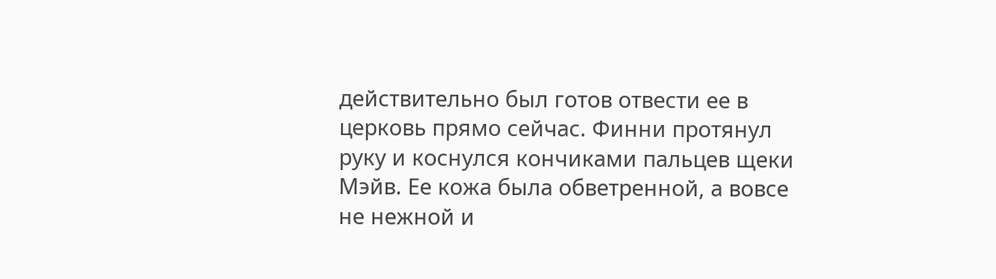действительно был готов отвести ее в церковь прямо сейчас. Финни протянул руку и коснулся кончиками пальцев щеки Мэйв. Ее кожа была обветренной, а вовсе не нежной и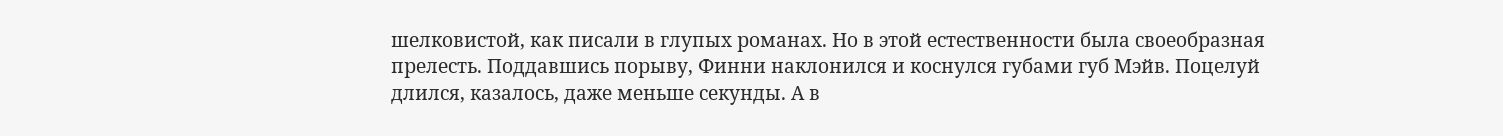шелковистой, как писали в глупых романах. Но в этой естественности была своеобразная прелесть. Поддавшись порыву, Финни наклонился и коснулся губами губ Мэйв. Поцелуй длился, казалось, даже меньше секунды. А в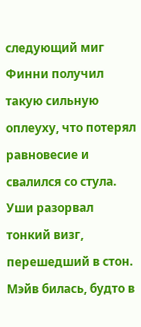следующий миг Финни получил такую сильную оплеуху, что потерял равновесие и свалился со стула. Уши разорвал тонкий визг, перешедший в стон. Мэйв билась, будто в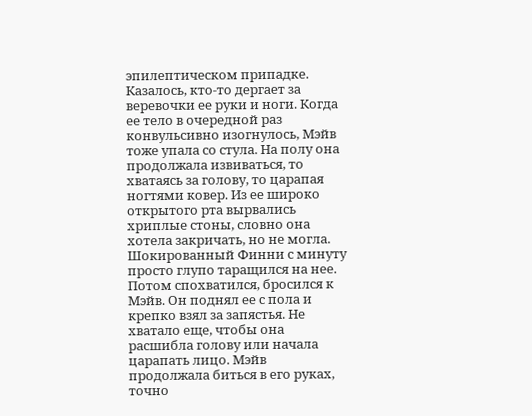эпилептическом припадке. Казалось, кто-то дергает за веревочки ее руки и ноги. Когда ее тело в очередной раз конвульсивно изогнулось, Мэйв тоже упала со стула. На полу она продолжала извиваться, то хватаясь за голову, то царапая ногтями ковер. Из ее широко открытого рта вырвались хриплые стоны, словно она хотела закричать, но не могла. Шокированный Финни с минуту просто глупо таращился на нее. Потом спохватился, бросился к Мэйв. Он поднял ее с пола и крепко взял за запястья. Не хватало еще, чтобы она расшибла голову или начала царапать лицо. Мэйв продолжала биться в его руках, точно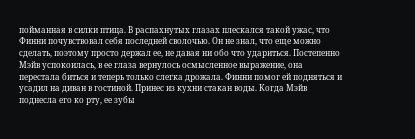пойманная в силки птица. В распахнутых глазах плескался такой ужас, что Финни почувствовал себя последней сволочью. Он не знал, что еще можно сделать, поэтому просто держал ее, не давая ни обо что удариться. Постепенно Мэйв успокоилась, в ее глаза вернулось осмысленное выражение, она перестала биться и теперь только слегка дрожала. Финни помог ей подняться и усадил на диван в гостиной. Принес из кухни стакан воды. Когда Мэйв поднесла его ко рту, ее зубы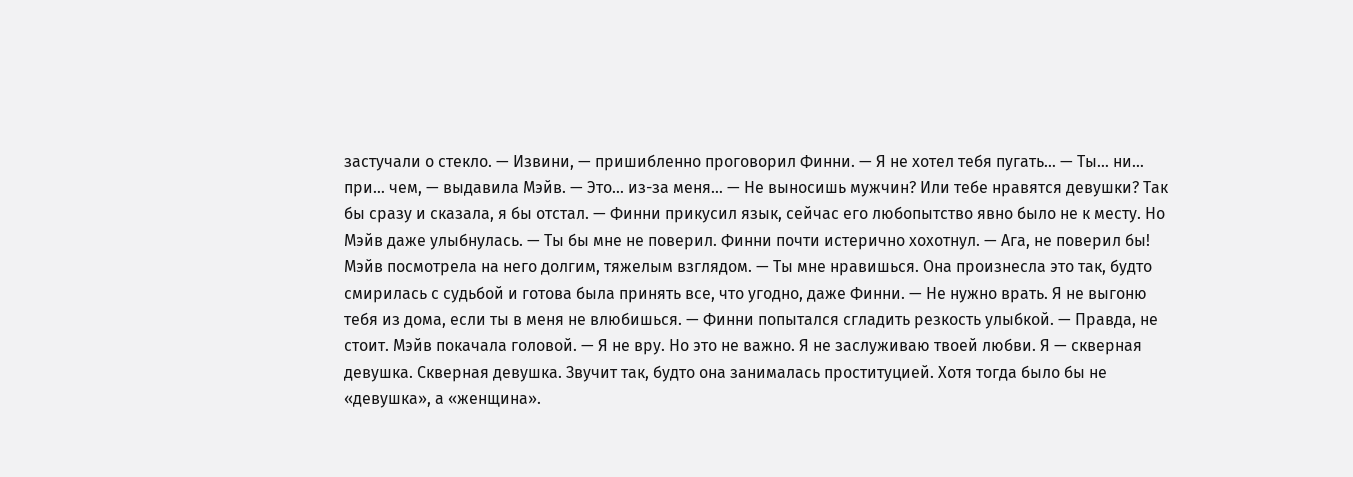застучали о стекло. — Извини, — пришибленно проговорил Финни. — Я не хотел тебя пугать… — Ты… ни… при… чем, — выдавила Мэйв. — Это… из-за меня… — Не выносишь мужчин? Или тебе нравятся девушки? Так бы сразу и сказала, я бы отстал. — Финни прикусил язык, сейчас его любопытство явно было не к месту. Но Мэйв даже улыбнулась. — Ты бы мне не поверил. Финни почти истерично хохотнул. — Ага, не поверил бы! Мэйв посмотрела на него долгим, тяжелым взглядом. — Ты мне нравишься. Она произнесла это так, будто смирилась с судьбой и готова была принять все, что угодно, даже Финни. — Не нужно врать. Я не выгоню тебя из дома, если ты в меня не влюбишься. — Финни попытался сгладить резкость улыбкой. — Правда, не стоит. Мэйв покачала головой. — Я не вру. Но это не важно. Я не заслуживаю твоей любви. Я — скверная девушка. Скверная девушка. Звучит так, будто она занималась проституцией. Хотя тогда было бы не «девушка», а «женщина».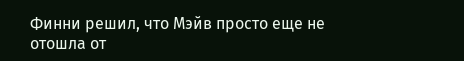Финни решил, что Мэйв просто еще не отошла от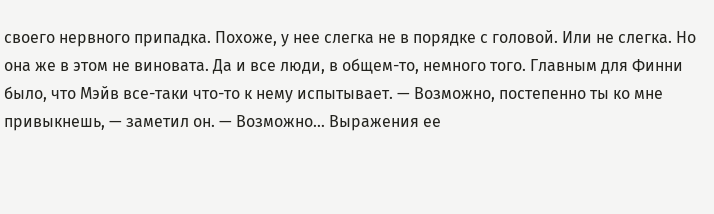своего нервного припадка. Похоже, у нее слегка не в порядке с головой. Или не слегка. Но она же в этом не виновата. Да и все люди, в общем-то, немного того. Главным для Финни было, что Мэйв все-таки что-то к нему испытывает. — Возможно, постепенно ты ко мне привыкнешь, — заметил он. — Возможно… Выражения ее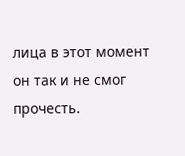лица в этот момент он так и не смог прочесть.